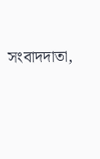সংবাদদাতা,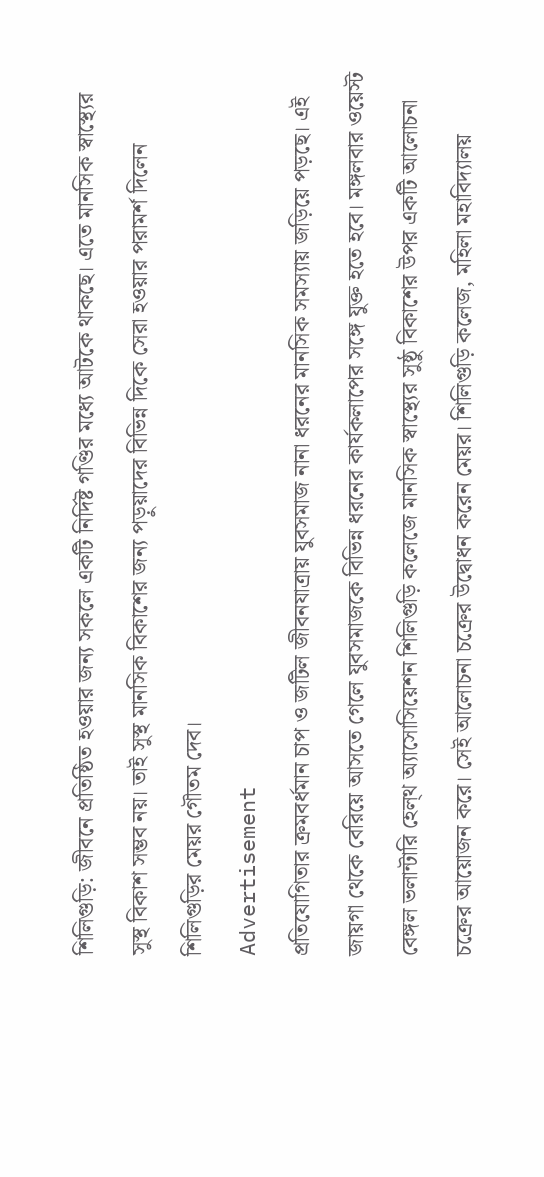শিলিগুড়ি: জীবনে প্রতিষ্ঠিত হওয়ার জন্য সকলে একটি নির্দিষ্ট গণ্ডির মধ্যে আটকে থাকছে। এতে মানসিক স্বাস্থ্যের সুস্থ বিকাশ সম্ভব নয়। তাই সুস্থ মানসিক বিকাশের জন্য পড়ুয়াদের বিভিন্ন দিকে সেরা হওয়ার পরামর্শ দিলেন শিলিগুড়ির মেয়র গৌতম দেব।
Advertisement
প্রতিযোগিতার ক্রমবর্ধমান চাপ ও জটিল জীবনযাত্রায় যুবসমাজ নানা ধরনের মানসিক সমস্যায় জড়িয়ে পড়ছে। এই জায়গা থেকে বেরিয়ে আসতে গেলে যুবসমাজকে বিভিন্ন ধরনের কার্যকলাপের সঙ্গে যুক্ত হতে হবে। মঙ্গলবার ওয়েস্ট বেঙ্গল ভলান্টারি হেল্থ অ্যাসোসিয়েশন শিলিগুড়ি কলেজে মানসিক স্বাস্থ্যের সুষ্ঠু বিকাশের উপর একটি আলোচনা চক্রের আয়োজন করে। সেই আলোচনা চক্রের উদ্বোধন করেন মেয়র। শিলিগুড়ি কলেজ, মহিলা মহাবিদ্যালয়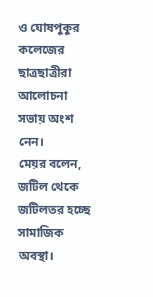ও ঘোষপুকুর কলেজের ছাত্রছাত্রীরা আলোচনা সভায় অংশ নেন।
মেয়র বলেন, জটিল থেকে জটিলতর হচ্ছে সামাজিক অবস্থা।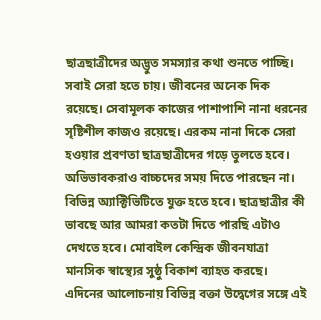ছাত্রছাত্রীদের অদ্ভুত সমস্যার কথা শুনতে পাচ্ছি। সবাই সেরা হতে চায়। জীবনের অনেক দিক রয়েছে। সেবামূলক কাজের পাশাপাশি নানা ধরনের সৃষ্টিশীল কাজও রয়েছে। এরকম নানা দিকে সেরা হওয়ার প্রবণতা ছাত্রছাত্রীদের গড়ে তুলতে হবে। অভিভাবকরাও বাচ্চদের সময় দিতে পারছেন না। বিভিন্ন অ্যাক্টিভিটিতে যুক্ত হতে হবে। ছাত্রছাত্রীর কী ভাবছে আর আমরা কতটা দিতে পারছি এটাও দেখতে হবে। মোবাইল কেন্দ্রিক জীবনযাত্রা মানসিক স্বাস্থ্যের সুষ্ঠু বিকাশ ব্যাহত করছে।
এদিনের আলোচনায় বিভিন্ন বক্তা উদ্বেগের সঙ্গে এই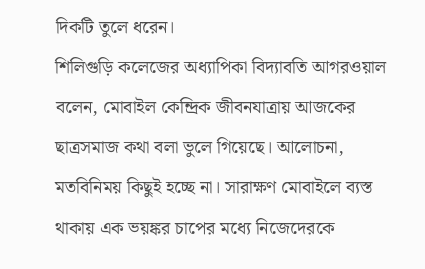দিকটি তুলে ধরেন।
শিলিগুড়ি কলেজের অধ্যাপিকা বিদ্যাবতি আগরওয়াল বলেন, মোবাইল কেন্দ্রিক জীবনযাত্রায় আজকের ছাত্রসমাজ কথা বলা ভুলে গিয়েছে। আলোচনা, মতবিনিময় কিছুই হচ্ছে না। সারাক্ষণ মোবাইলে ব্যস্ত থাকায় এক ভয়ঙ্কর চাপের মধ্যে নিজেদেরকে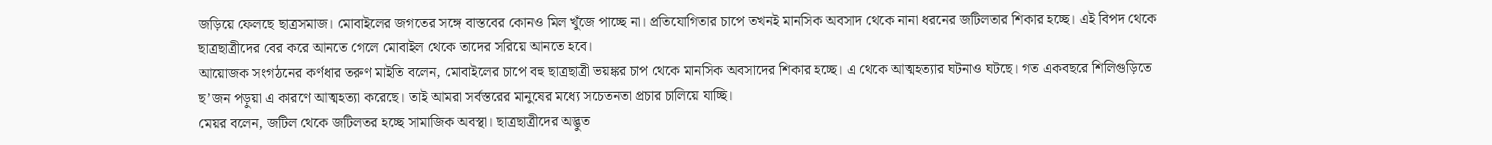জড়িয়ে ফেলছে ছাত্রসমাজ। মোবাইলের জগতের সঙ্গে বাস্তবের কোনও মিল খুঁজে পাচ্ছে না। প্রতিযোগিতার চাপে তখনই মানসিক অবসাদ থেকে নানা ধরনের জটিলতার শিকার হচ্ছে। এই বিপদ থেকে ছাত্রছাত্রীদের বের করে আনতে গেলে মোবাইল থেকে তাদের সরিয়ে আনতে হবে।
আয়োজক সংগঠনের কর্ণধার তরুণ মাইতি বলেন, মোবাইলের চাপে বহু ছাত্রছাত্রী ভয়ঙ্কর চাপ থেকে মানসিক অবসাদের শিকার হচ্ছে। এ থেকে আত্মহত্যার ঘটনাও ঘটছে। গত একবছরে শিলিগুড়িতে ছ’জন পড়ুয়া এ কারণে আত্মহত্যা করেছে। তাই আমরা সর্বস্তরের মানুষের মধ্যে সচেতনতা প্রচার চালিয়ে যাচ্ছি।
মেয়র বলেন, জটিল থেকে জটিলতর হচ্ছে সামাজিক অবস্থা। ছাত্রছাত্রীদের অদ্ভুত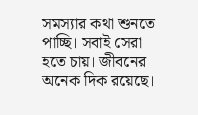সমস্যার কথা শুনতে পাচ্ছি। সবাই সেরা হতে চায়। জীবনের অনেক দিক রয়েছে।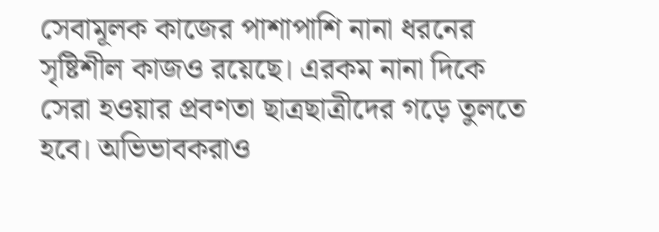সেবামূলক কাজের পাশাপাশি নানা ধরনের সৃষ্টিশীল কাজও রয়েছে। এরকম নানা দিকে সেরা হওয়ার প্রবণতা ছাত্রছাত্রীদের গড়ে তুলতে হবে। অভিভাবকরাও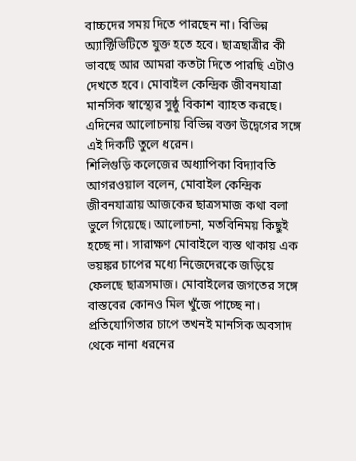বাচ্চদের সময় দিতে পারছেন না। বিভিন্ন অ্যাক্টিভিটিতে যুক্ত হতে হবে। ছাত্রছাত্রীর কী ভাবছে আর আমরা কতটা দিতে পারছি এটাও দেখতে হবে। মোবাইল কেন্দ্রিক জীবনযাত্রা মানসিক স্বাস্থ্যের সুষ্ঠু বিকাশ ব্যাহত করছে।
এদিনের আলোচনায় বিভিন্ন বক্তা উদ্বেগের সঙ্গে এই দিকটি তুলে ধরেন।
শিলিগুড়ি কলেজের অধ্যাপিকা বিদ্যাবতি আগরওয়াল বলেন, মোবাইল কেন্দ্রিক জীবনযাত্রায় আজকের ছাত্রসমাজ কথা বলা ভুলে গিয়েছে। আলোচনা, মতবিনিময় কিছুই হচ্ছে না। সারাক্ষণ মোবাইলে ব্যস্ত থাকায় এক ভয়ঙ্কর চাপের মধ্যে নিজেদেরকে জড়িয়ে ফেলছে ছাত্রসমাজ। মোবাইলের জগতের সঙ্গে বাস্তবের কোনও মিল খুঁজে পাচ্ছে না। প্রতিযোগিতার চাপে তখনই মানসিক অবসাদ থেকে নানা ধরনের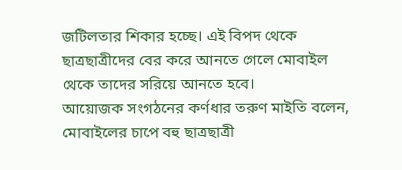জটিলতার শিকার হচ্ছে। এই বিপদ থেকে ছাত্রছাত্রীদের বের করে আনতে গেলে মোবাইল থেকে তাদের সরিয়ে আনতে হবে।
আয়োজক সংগঠনের কর্ণধার তরুণ মাইতি বলেন, মোবাইলের চাপে বহু ছাত্রছাত্রী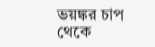ভয়ঙ্কর চাপ থেকে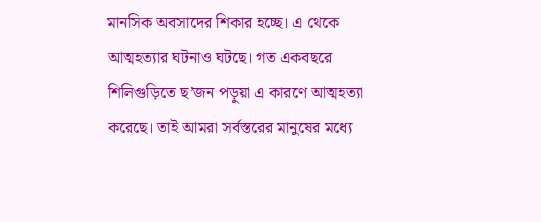মানসিক অবসাদের শিকার হচ্ছে। এ থেকে আত্মহত্যার ঘটনাও ঘটছে। গত একবছরে শিলিগুড়িতে ছ’জন পড়ুয়া এ কারণে আত্মহত্যা করেছে। তাই আমরা সর্বস্তরের মানুষের মধ্যে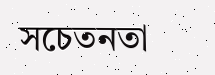সচেতনতা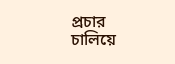প্রচার চালিয়ে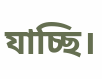যাচ্ছি।